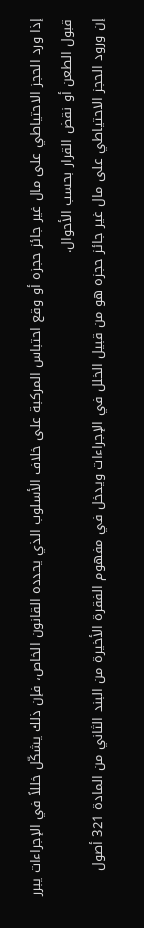إذا ورد الحجز الاحتياطي على مال غير جائز حجزه أو وقع احتباس المركبة على خلاف الأسلوب الذي يحدده القانون الخاص، فإن ذلك يشكّل خللاً في الإجراءات يبرر قبول الطعن أو نقض القرار بحسب الأحوال.
إن ورود الحجز الاحتياطي على مال غير جائز حجزه هو من قبيل الخلل في الإجراءات ويدخل في مفهوم الفقرة الأخيرة من البند الثاني من المادة 321 أصول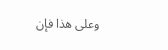وعلى هذا فإن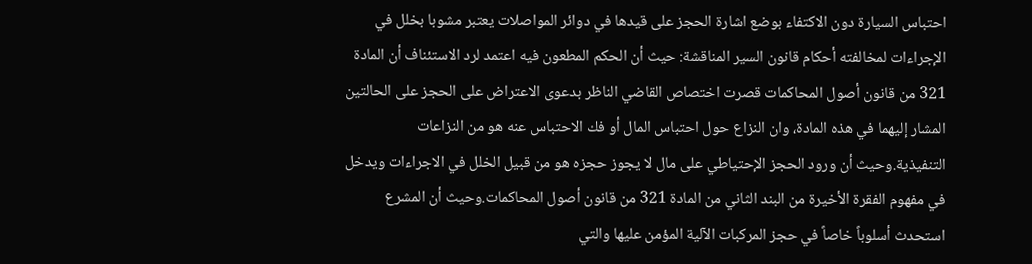احتباس السيارة دون الاكتفاء بوضع اشارة الحجز على قيدها في دوائر المواصلات يعتبر مشوبا بخلل في الإجراءات لمخالفته أحكام قانون السير المناقشة: حيث أن الحكم المطعون فيه اعتمد لرد الاستئناف أن المادة 321 من قانون أصول المحاكمات قصرت اختصاص القاضي الناظر بدعوى الاعتراض على الحجز على الحالتين المشار إليهما في هذه المادة، وان النزاع حول احتباس المال أو فك الاحتباس عنه هو من النزاعات التنفيذية.وحيث أن ورود الحجز الإحتياطي على مال لا يجوز حجزه هو من قبيل الخلل في الاجراءات ويدخل في مفهوم الفقرة الأخيرة من البند الثاني من المادة 321 من قانون أصول المحاكمات.وحيث أن المشرع استحدث أسلوباً خاصاً في حجز المركبات الآلية المؤمن عليها والتي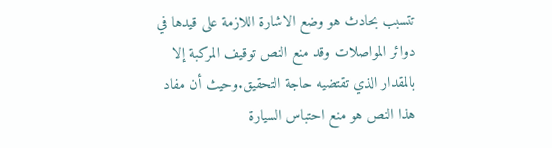تتسبب بحادث هو وضع الاشارة اللازمة على قيدها في دوائر المواصلات وقد منع النص توقيف المركبة إلا بالمقدار الذي تقتضيه حاجة التحقيق.وحيث أن مفاد هذا النص هو منع احتباس السيارة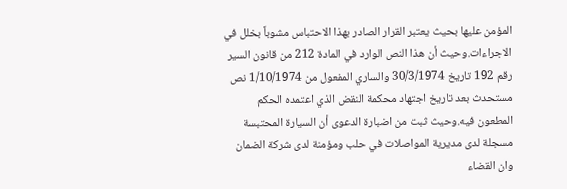المؤمن عليها بحيث يعتبر القرار الصادر بهذا الاحتباس مشوباً بخلل في الاجراءات.وحيث أن هذا النص الوارد في المادة 212 من قانون السير رقم 192 تاريخ 30/3/1974 والساري المفعول من 1/10/1974 نص مستحدث بعد تاريخ اجتهاد محكمة النقض الذي اعتمده الحكم المطعون فيه.وحيث ثبت من اضبارة الدعوى أن السيارة المحتبسة مسجلة لدى مديرية المواصلات في حلب ومؤمنة لدى شركة الضمان وان القضاء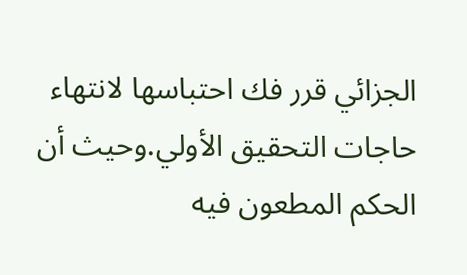الجزائي قرر فك احتباسها لانتهاء حاجات التحقيق الأولي.وحيث أن الحكم المطعون فيه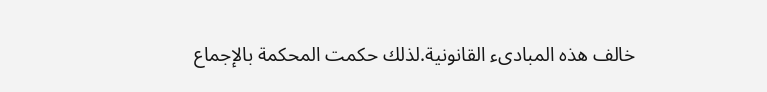خالف هذه المبادىء القانونية.لذلك حكمت المحكمة بالإجماع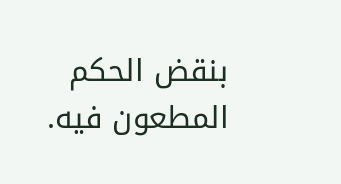بنقض الحكم المطعون فيه.